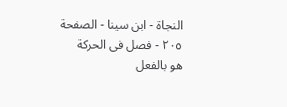النجاة - ابن سينا - الصفحة ٢٠٥ - فصل فى الحركة
هو بالفعل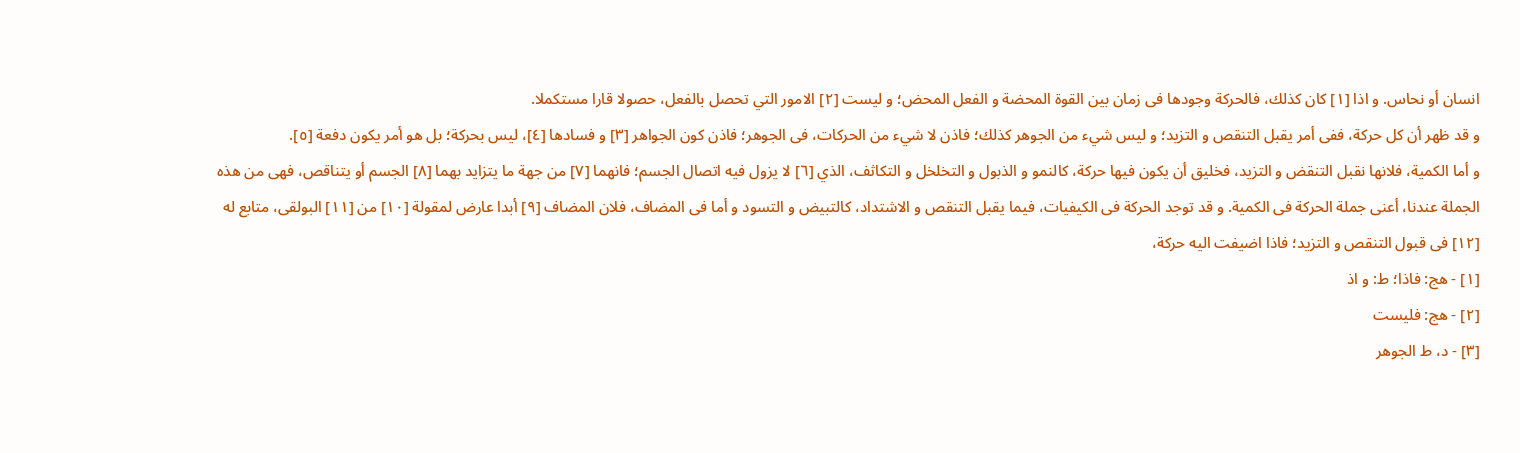انسان أو نحاس. و اذا [١] كان كذلك، فالحركة وجودها فى زمان بين القوة المحضة و الفعل المحض؛ و ليست [٢] الامور التي تحصل بالفعل، حصولا قارا مستكملا.
و قد ظهر أن كل حركة، ففى أمر يقبل التنقص و التزيد؛ و ليس شيء من الجوهر كذلك؛ فاذن لا شيء من الحركات، فى الجوهر؛ فاذن كون الجواهر [٣] و فسادها [٤]، ليس بحركة؛ بل هو أمر يكون دفعة [٥].
و أما الكمية، فلانها نقبل التنقض و التزيد، فخليق أن يكون فيها حركة، كالنمو و الذبول و التخلخل و التكاثف، الذي [٦] لا يزول فيه اتصال الجسم؛ فانهما [٧] من جهة ما يتزايد بهما [٨] الجسم أو يتناقص، فهى من هذه الجملة عندنا، أعنى جملة الحركة فى الكمية. و قد توجد الحركة فى الكيفيات، فيما يقبل التنقص و الاشتداد، كالتبيض و التسود و أما فى المضاف، فلان المضاف [٩] أبدا عارض لمقولة [١٠] من [١١] البولقى، متابع له [١٢] فى قبول التنقص و التزيد؛ فاذا اضيفت اليه حركة،
[١] - هج: فاذا؛ ط: و اذ
[٢] - هج: فليست
[٣] - د، ط الجوهر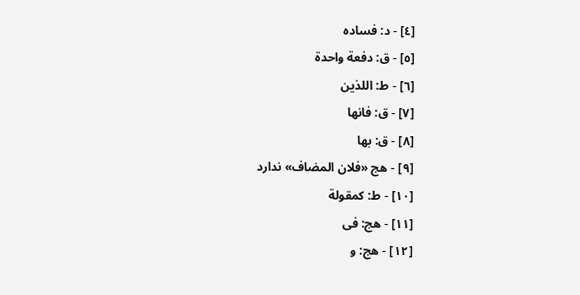[٤] - د: فساده
[٥] - ق: دفعة واحدة
[٦] - ط: اللذين
[٧] - ق: فانها
[٨] - ق: بها
[٩] - هج «فلان المضاف» ندارد
[١٠] - ط: كمقولة
[١١] - هج: فى
[١٢] - هج: و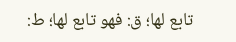تابع لها؛ ق: فهو تابع لها؛ ط: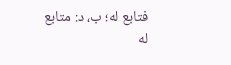فتابع له؛ ب، د: متابع له